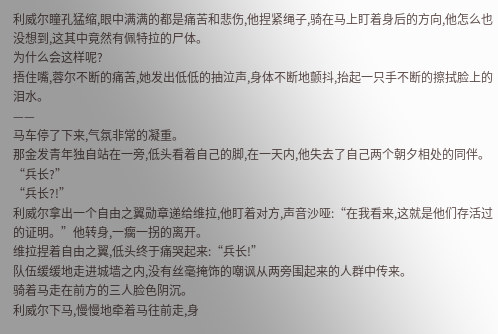利威尔瞳孔猛缩,眼中满满的都是痛苦和悲伤,他捏紧绳子,骑在马上盯着身后的方向,他怎么也没想到,这其中竟然有佩特拉的尸体。
为什么会这样呢?
捂住嘴,蓉尔不断的痛苦,她发出低低的抽泣声,身体不断地颤抖,抬起一只手不断的擦拭脸上的泪水。
——
马车停了下来,气氛非常的凝重。
那金发青年独自站在一旁,低头看着自己的脚,在一天内,他失去了自己两个朝夕相处的同伴。
“兵长?”
“兵长?!”
利威尔拿出一个自由之翼勋章递给维拉,他盯着对方,声音沙哑:“在我看来,这就是他们存活过的证明。”他转身,一瘸一拐的离开。
维拉捏着自由之翼,低头终于痛哭起来:“兵长!”
队伍缓缓地走进城墙之内,没有丝毫掩饰的嘲讽从两旁围起来的人群中传来。
骑着马走在前方的三人脸色阴沉。
利威尔下马,慢慢地牵着马往前走,身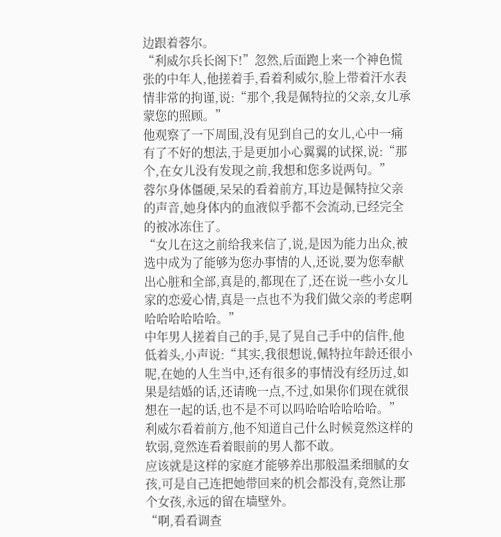边跟着蓉尔。
“利威尔兵长阁下!”忽然,后面跑上来一个神色慌张的中年人,他搓着手,看着利威尔,脸上带着汗水表情非常的拘谨,说:“那个,我是佩特拉的父亲,女儿承蒙您的照顾。”
他观察了一下周围,没有见到自己的女儿,心中一痛有了不好的想法,于是更加小心翼翼的试探,说:“那个,在女儿没有发现之前,我想和您多说两句。”
蓉尔身体僵硬,呆呆的看着前方,耳边是佩特拉父亲的声音,她身体内的血液似乎都不会流动,已经完全的被冰冻住了。
“女儿在这之前给我来信了,说,是因为能力出众,被选中成为了能够为您办事情的人,还说,要为您奉献出心脏和全部,真是的,都现在了,还在说一些小女儿家的恋爱心情,真是一点也不为我们做父亲的考虑啊哈哈哈哈哈哈。”
中年男人搓着自己的手,晃了晃自己手中的信件,他低着头,小声说:“其实,我很想说,佩特拉年龄还很小呢,在她的人生当中,还有很多的事情没有经历过,如果是结婚的话,还请晚一点,不过,如果你们现在就很想在一起的话,也不是不可以吗哈哈哈哈哈哈。”
利威尔看着前方,他不知道自己什么时候竟然这样的软弱,竟然连看着眼前的男人都不敢。
应该就是这样的家庭才能够养出那般温柔细腻的女孩,可是自己连把她带回来的机会都没有,竟然让那个女孩,永远的留在墙壁外。
“啊,看看调查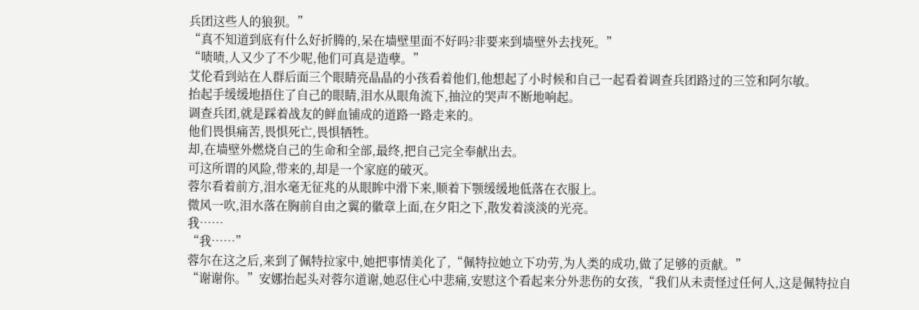兵团这些人的狼狈。”
“真不知道到底有什么好折腾的,呆在墙壁里面不好吗?非要来到墙壁外去找死。”
“啧啧,人又少了不少呢,他们可真是造孽。”
艾伦看到站在人群后面三个眼睛亮晶晶的小孩看着他们,他想起了小时候和自己一起看着调查兵团路过的三笠和阿尔敏。
抬起手缓缓地捂住了自己的眼睛,泪水从眼角流下,抽泣的哭声不断地响起。
调查兵团,就是踩着战友的鲜血铺成的道路一路走来的。
他们畏惧痛苦,畏惧死亡,畏惧牺牲。
却,在墙壁外燃烧自己的生命和全部,最终,把自己完全奉献出去。
可这所谓的风险,带来的,却是一个家庭的破灭。
蓉尔看着前方,泪水毫无征兆的从眼眸中滑下来,顺着下颚缓缓地低落在衣服上。
微风一吹,泪水落在胸前自由之翼的徽章上面,在夕阳之下,散发着淡淡的光亮。
我……
“我……”
蓉尔在这之后,来到了佩特拉家中,她把事情美化了,“佩特拉她立下功劳,为人类的成功,做了足够的贡献。”
“谢谢你。”安娜抬起头对蓉尔道谢,她忍住心中悲痛,安慰这个看起来分外悲伤的女孩,“我们从未责怪过任何人,这是佩特拉自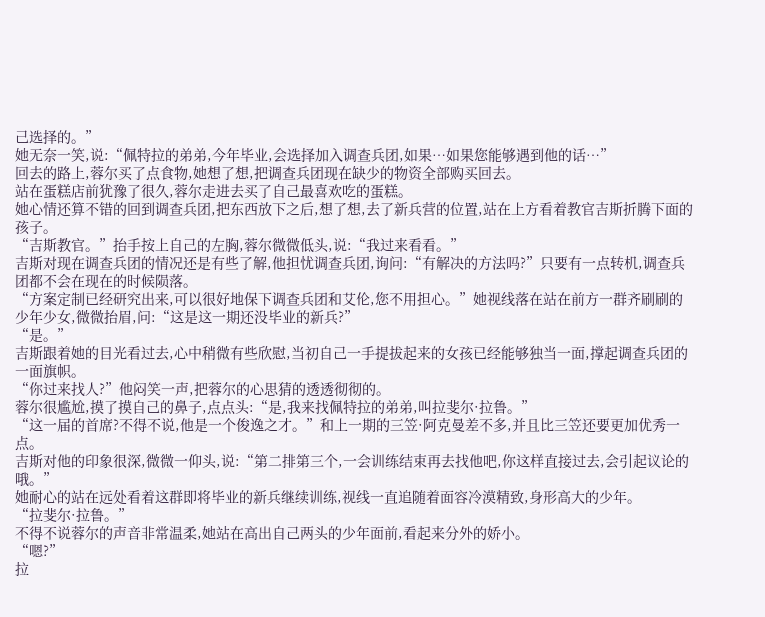己选择的。”
她无奈一笑,说:“佩特拉的弟弟,今年毕业,会选择加入调查兵团,如果…如果您能够遇到他的话…”
回去的路上,蓉尔买了点食物,她想了想,把调查兵团现在缺少的物资全部购买回去。
站在蛋糕店前犹豫了很久,蓉尔走进去买了自己最喜欢吃的蛋糕。
她心情还算不错的回到调查兵团,把东西放下之后,想了想,去了新兵营的位置,站在上方看着教官吉斯折腾下面的孩子。
“吉斯教官。”抬手按上自己的左胸,蓉尔微微低头,说:“我过来看看。”
吉斯对现在调查兵团的情况还是有些了解,他担忧调查兵团,询问:“有解决的方法吗?”只要有一点转机,调查兵团都不会在现在的时候陨落。
“方案定制已经研究出来,可以很好地保下调查兵团和艾伦,您不用担心。”她视线落在站在前方一群齐刷刷的少年少女,微微抬眉,问:“这是这一期还没毕业的新兵?”
“是。”
吉斯跟着她的目光看过去,心中稍微有些欣慰,当初自己一手提拔起来的女孩已经能够独当一面,撑起调查兵团的一面旗帜。
“你过来找人?”他闷笑一声,把蓉尔的心思猜的透透彻彻的。
蓉尔很尴尬,摸了摸自己的鼻子,点点头:“是,我来找佩特拉的弟弟,叫拉斐尔·拉鲁。”
“这一届的首席?不得不说,他是一个俊逸之才。”和上一期的三笠·阿克曼差不多,并且比三笠还要更加优秀一点。
吉斯对他的印象很深,微微一仰头,说:“第二排第三个,一会训练结束再去找他吧,你这样直接过去,会引起议论的哦。”
她耐心的站在远处看着这群即将毕业的新兵继续训练,视线一直追随着面容冷漠精致,身形高大的少年。
“拉斐尔·拉鲁。”
不得不说蓉尔的声音非常温柔,她站在高出自己两头的少年面前,看起来分外的娇小。
“嗯?”
拉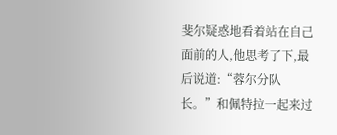斐尔疑惑地看着站在自己面前的人,他思考了下,最后说道:“蓉尔分队长。”和佩特拉一起来过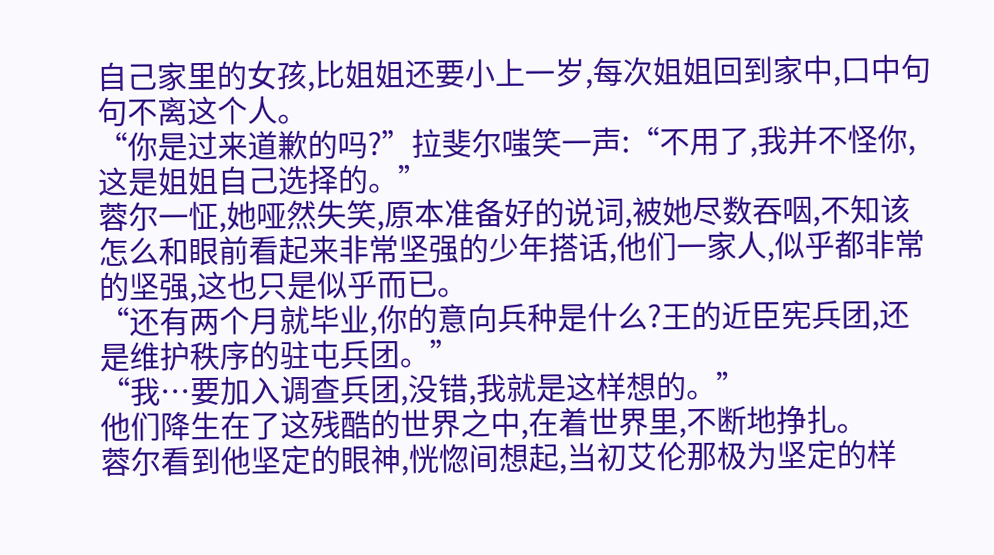自己家里的女孩,比姐姐还要小上一岁,每次姐姐回到家中,口中句句不离这个人。
“你是过来道歉的吗?”拉斐尔嗤笑一声:“不用了,我并不怪你,这是姐姐自己选择的。”
蓉尔一怔,她哑然失笑,原本准备好的说词,被她尽数吞咽,不知该怎么和眼前看起来非常坚强的少年搭话,他们一家人,似乎都非常的坚强,这也只是似乎而已。
“还有两个月就毕业,你的意向兵种是什么?王的近臣宪兵团,还是维护秩序的驻屯兵团。”
“我…要加入调查兵团,没错,我就是这样想的。”
他们降生在了这残酷的世界之中,在着世界里,不断地挣扎。
蓉尔看到他坚定的眼神,恍惚间想起,当初艾伦那极为坚定的样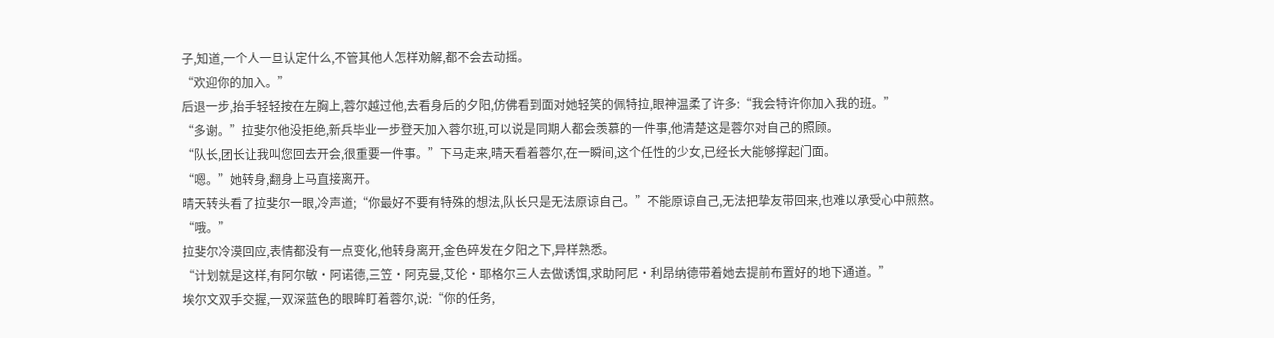子,知道,一个人一旦认定什么,不管其他人怎样劝解,都不会去动摇。
“欢迎你的加入。”
后退一步,抬手轻轻按在左胸上,蓉尔越过他,去看身后的夕阳,仿佛看到面对她轻笑的佩特拉,眼神温柔了许多:“我会特许你加入我的班。”
“多谢。”拉斐尔他没拒绝,新兵毕业一步登天加入蓉尔班,可以说是同期人都会羡慕的一件事,他清楚这是蓉尔对自己的照顾。
“队长,团长让我叫您回去开会,很重要一件事。”下马走来,晴天看着蓉尔,在一瞬间,这个任性的少女,已经长大能够撑起门面。
“嗯。”她转身,翻身上马直接离开。
晴天转头看了拉斐尔一眼,冷声道;“你最好不要有特殊的想法,队长只是无法原谅自己。”不能原谅自己,无法把挚友带回来,也难以承受心中煎熬。
“哦。”
拉斐尔冷漠回应,表情都没有一点变化,他转身离开,金色碎发在夕阳之下,异样熟悉。
“计划就是这样,有阿尔敏·阿诺德,三笠·阿克曼,艾伦·耶格尔三人去做诱饵,求助阿尼·利昂纳德带着她去提前布置好的地下通道。”
埃尔文双手交握,一双深蓝色的眼眸盯着蓉尔,说:“你的任务,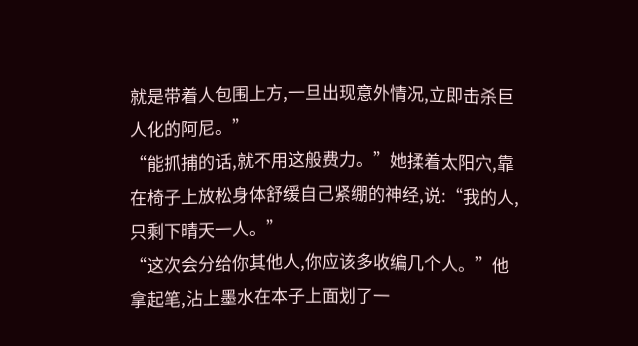就是带着人包围上方,一旦出现意外情况,立即击杀巨人化的阿尼。”
“能抓捕的话,就不用这般费力。”她揉着太阳穴,靠在椅子上放松身体舒缓自己紧绷的神经,说:“我的人,只剩下晴天一人。”
“这次会分给你其他人,你应该多收编几个人。”他拿起笔,沾上墨水在本子上面划了一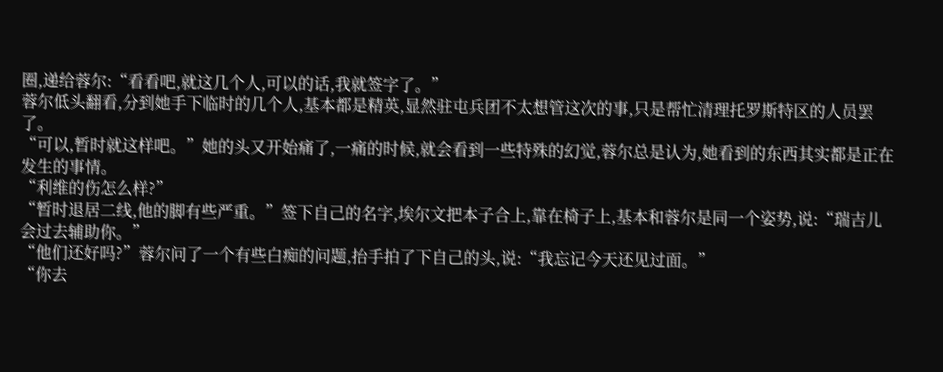圈,递给蓉尔:“看看吧,就这几个人,可以的话,我就签字了。”
蓉尔低头翻看,分到她手下临时的几个人,基本都是精英,显然驻屯兵团不太想管这次的事,只是帮忙清理托罗斯特区的人员罢了。
“可以,暂时就这样吧。”她的头又开始痛了,一痛的时候,就会看到一些特殊的幻觉,蓉尔总是认为,她看到的东西其实都是正在发生的事情。
“利维的伤怎么样?”
“暂时退居二线,他的脚有些严重。”签下自己的名字,埃尔文把本子合上,靠在椅子上,基本和蓉尔是同一个姿势,说:“瑞吉儿会过去辅助你。”
“他们还好吗?”蓉尔问了一个有些白痴的问题,抬手拍了下自己的头,说:“我忘记今天还见过面。”
“你去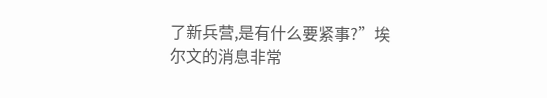了新兵营,是有什么要紧事?”埃尔文的消息非常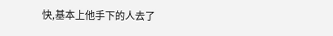快,基本上他手下的人去了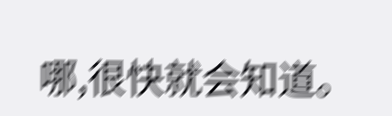哪,很快就会知道。